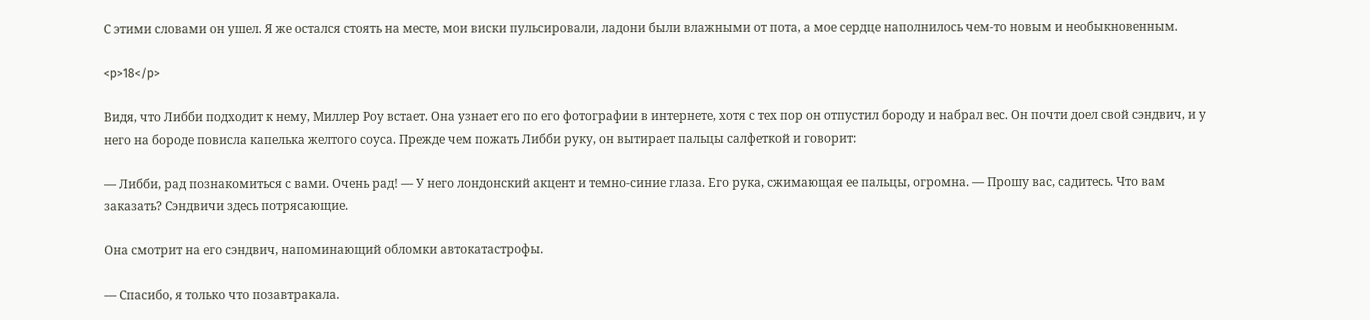С этими словами он ушел. Я же остался стоять на месте, мои виски пульсировали, ладони были влажными от пота, а мое сердце наполнилось чем-то новым и необыкновенным.

<p>18</p>

Видя, что Либби подходит к нему, Миллер Роу встает. Она узнает его по его фотографии в интернете, хотя с тех пор он отпустил бороду и набрал вес. Он почти доел свой сэндвич, и у него на бороде повисла капелька желтого соуса. Прежде чем пожать Либби руку, он вытирает пальцы салфеткой и говорит:

— Либби, рад познакомиться с вами. Очень рад! — У него лондонский акцент и темно-синие глаза. Его рука, сжимающая ее пальцы, огромна. — Прошу вас, садитесь. Что вам заказать? Сэндвичи здесь потрясающие.

Она смотрит на его сэндвич, напоминающий обломки автокатастрофы.

— Спасибо, я только что позавтракала.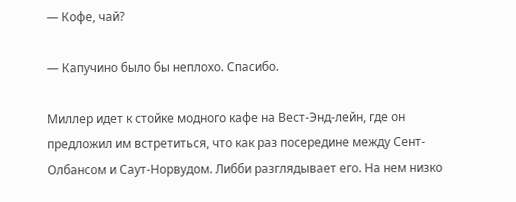— Кофе, чай?

— Капучино было бы неплохо. Спасибо.

Миллер идет к стойке модного кафе на Вест-Энд-лейн, где он предложил им встретиться, что как раз посередине между Сент-Олбансом и Саут-Норвудом. Либби разглядывает его. На нем низко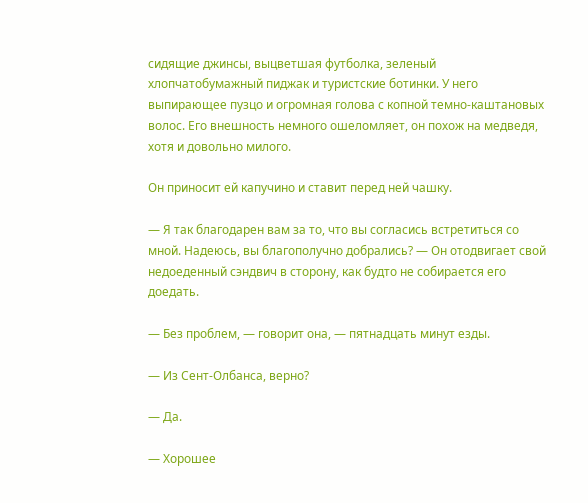сидящие джинсы, выцветшая футболка, зеленый хлопчатобумажный пиджак и туристские ботинки. У него выпирающее пузцо и огромная голова с копной темно-каштановых волос. Его внешность немного ошеломляет, он похож на медведя, хотя и довольно милого.

Он приносит ей капучино и ставит перед ней чашку.

— Я так благодарен вам за то, что вы согласись встретиться со мной. Надеюсь, вы благополучно добрались? — Он отодвигает свой недоеденный сэндвич в сторону, как будто не собирается его доедать.

— Без проблем, — говорит она, — пятнадцать минут езды.

— Из Сент-Олбанса, верно?

— Да.

— Хорошее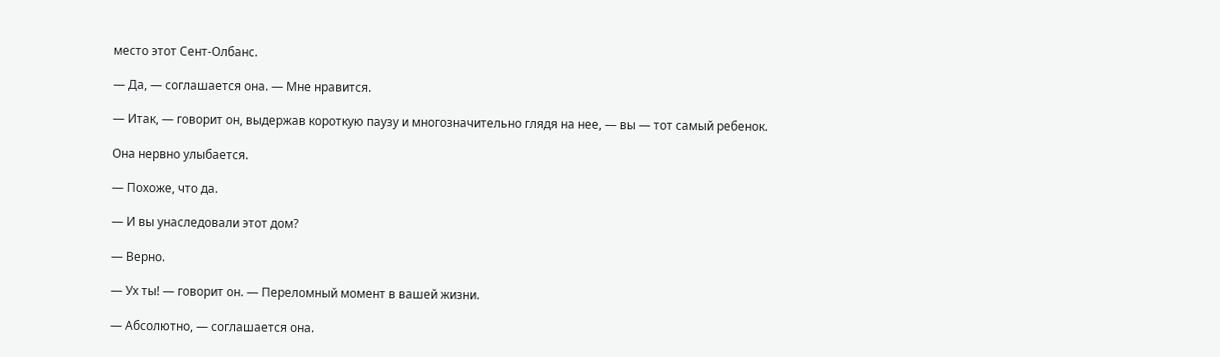место этот Сент-Олбанс.

— Да, — соглашается она. — Мне нравится.

— Итак, — говорит он, выдержав короткую паузу и многозначительно глядя на нее, — вы — тот самый ребенок.

Она нервно улыбается.

— Похоже, что да.

— И вы унаследовали этот дом?

— Верно.

— Ух ты! — говорит он. — Переломный момент в вашей жизни.

— Абсолютно, — соглашается она.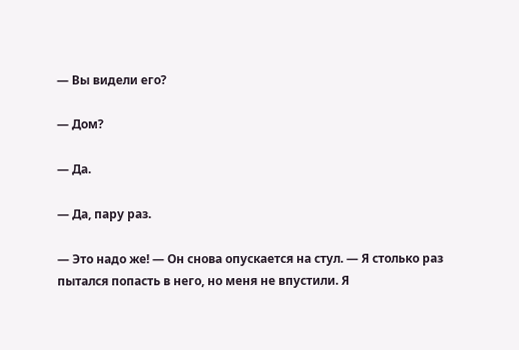— Вы видели его?

— Дом?

— Да.

— Да, пару раз.

— Это надо же! — Он снова опускается на стул. — Я столько раз пытался попасть в него, но меня не впустили. Я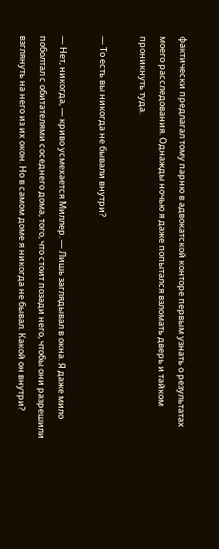фактически предлагал тому парню в адвокатской конторе первым узнать о результатах моего расследования. Однажды ночью я даже попытался взломать дверь и тайком проникнуть туда.

— То есть вы никогда не бывали внутри?

— Нет, никогда, — криво усмехается Миллер. — Лишь заглядывал в окна. Я даже мило поболтал с обитателями соседнего дома, того, что стоит позади него, чтобы они разрешили взглянуть на него из их окон. Но в самом доме я никогда не бывал. Какой он внутри?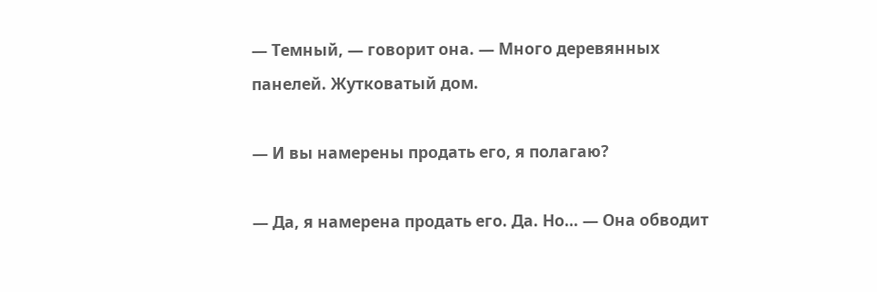— Темный, — говорит она. — Много деревянных панелей. Жутковатый дом.

— И вы намерены продать его, я полагаю?

— Да, я намерена продать его. Да. Но… — Она обводит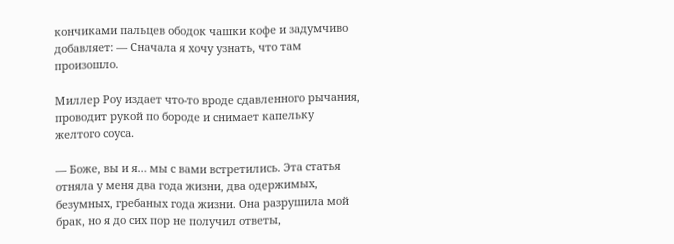кончиками пальцев ободок чашки кофе и задумчиво добавляет: — Сначала я хочу узнать, что там произошло.

Миллер Роу издает что-то вроде сдавленного рычания, проводит рукой по бороде и снимает капельку желтого соуса.

— Боже, вы и я… мы с вами встретились. Эта статья отняла у меня два года жизни, два одержимых, безумных, гребаных года жизни. Она разрушила мой брак, но я до сих пор не получил ответы,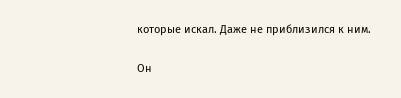которые искал. Даже не приблизился к ним.

Он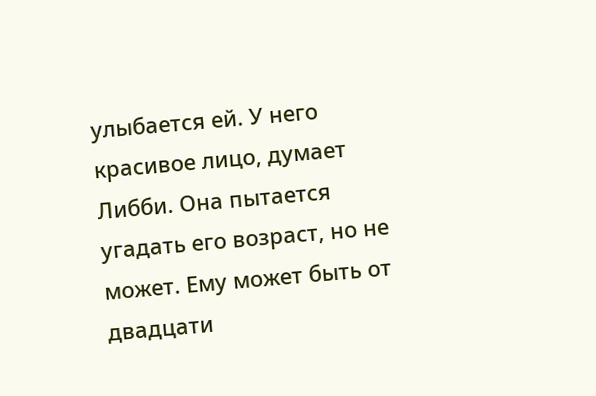улыбается ей. У него красивое лицо, думает Либби. Она пытается угадать его возраст, но не может. Ему может быть от двадцати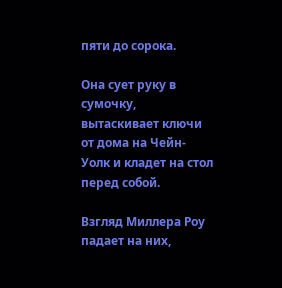пяти до сорока.

Она сует руку в сумочку, вытаскивает ключи от дома на Чейн-Уолк и кладет на стол перед собой.

Взгляд Миллера Роу падает на них,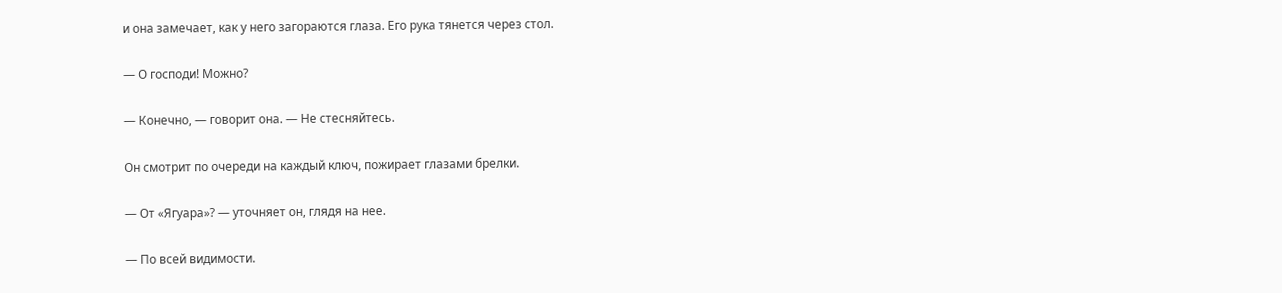и она замечает, как у него загораются глаза. Его рука тянется через стол.

— О господи! Можно?

— Конечно, — говорит она. — Не стесняйтесь.

Он смотрит по очереди на каждый ключ, пожирает глазами брелки.

— От «Ягуара»? — уточняет он, глядя на нее.

— По всей видимости.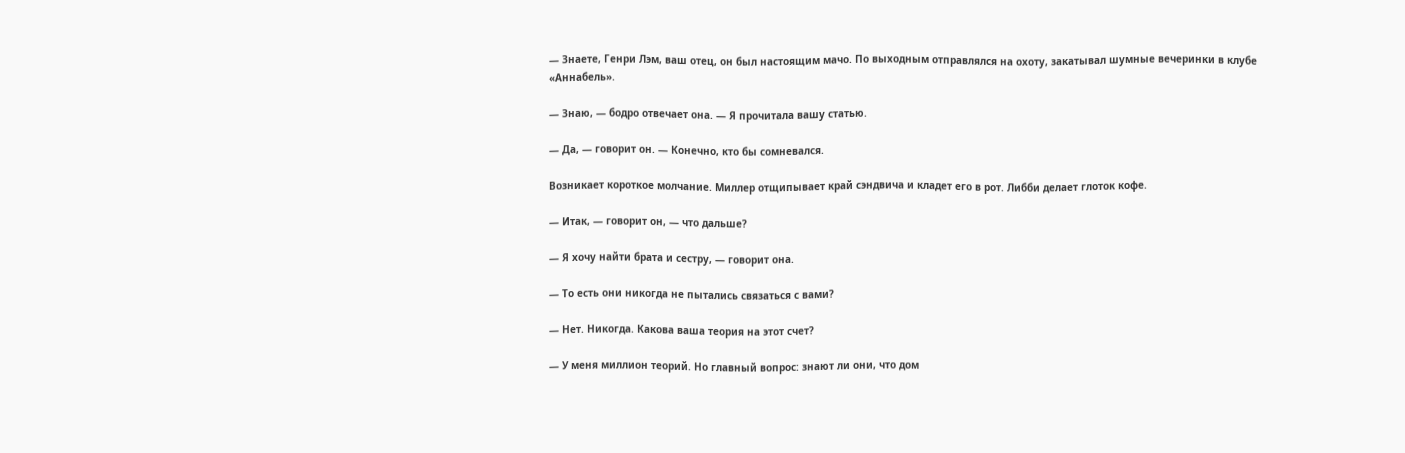— Знаете, Генри Лэм, ваш отец, он был настоящим мачо. По выходным отправлялся на охоту, закатывал шумные вечеринки в клубе «Аннабель».

— Знаю, — бодро отвечает она. — Я прочитала вашу статью.

— Да, — говорит он. — Конечно, кто бы сомневался.

Возникает короткое молчание. Миллер отщипывает край сэндвича и кладет его в рот. Либби делает глоток кофе.

— Итак, — говорит он, — что дальше?

— Я хочу найти брата и сестру, — говорит она.

— То есть они никогда не пытались связаться с вами?

— Нет. Никогда. Какова ваша теория на этот счет?

— У меня миллион теорий. Но главный вопрос: знают ли они, что дом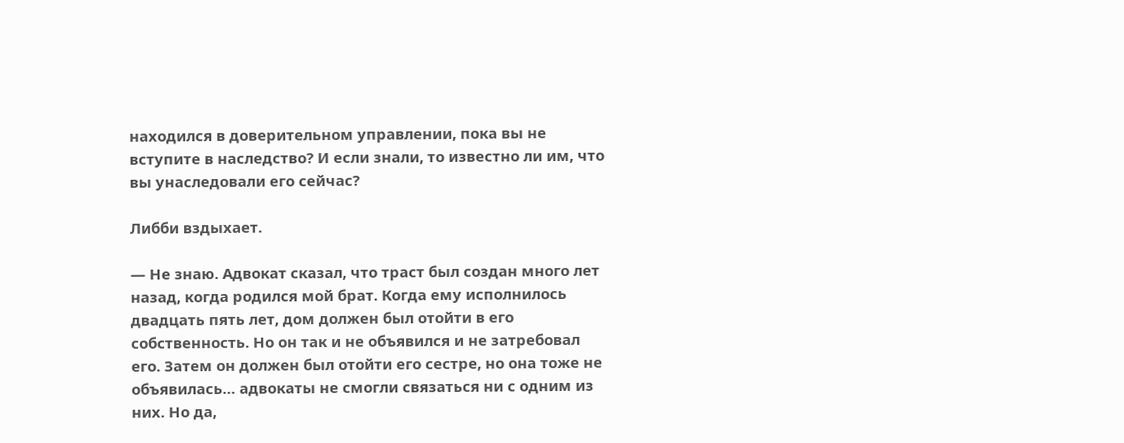находился в доверительном управлении, пока вы не вступите в наследство? И если знали, то известно ли им, что вы унаследовали его сейчас?

Либби вздыхает.

— Не знаю. Адвокат сказал, что траст был создан много лет назад, когда родился мой брат. Когда ему исполнилось двадцать пять лет, дом должен был отойти в его собственность. Но он так и не объявился и не затребовал его. Затем он должен был отойти его сестре, но она тоже не объявилась… адвокаты не смогли связаться ни с одним из них. Но да,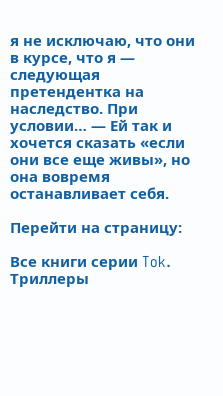я не исключаю, что они в курсе, что я — следующая претендентка на наследство. При условии… — Ей так и хочется сказать «если они все еще живы», но она вовремя останавливает себя.

Перейти на страницу:

Все книги серии Tok. Триллеры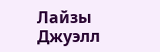Лайзы Джуэлл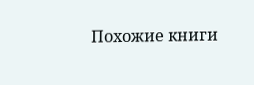Похожие книги